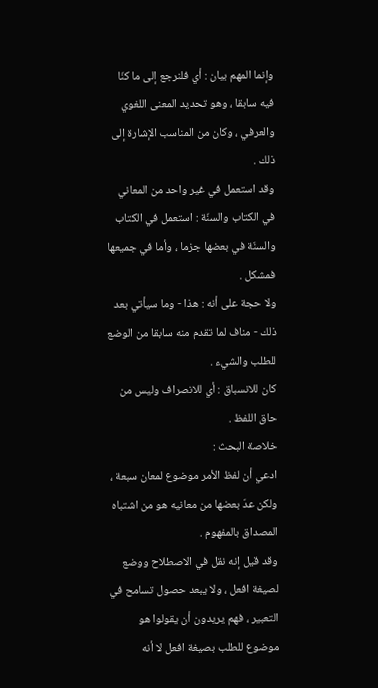وإنما المهم بيان : أي فلنرجع إلى ما كنّا فيه سابقا ، وهو تحديد المعنى اللغوي والعرفي ، وكان من المناسب الإشارة إلى ذلك .
وقد استعمل في غير واحد من المعاني في الكتاب والسنّة : استعمل في الكتاب والسنّة في بعضها جزما ، وأما في جميعها فمشكل .
ولا حجة على أنه : هذا - وما سيأتي بعد ذلك - مناف لما تقدم منه سابقا من الوضع للطلب والشيء .
كان للانسباق : أي للانصراف وليس من حاق اللفظ .
خلاصة البحث :
ادعي أن لفظ الأمر موضوع لمعان سبعة ، ولكن عدّ بعضها من معانيه هو من اشتباه المصداق بالمفهوم .
وقد قيل إنه نقل في الاصطلاح ووضع لصيغة افعل ، ولا يبعد حصول تسامح في التعبير ، فهم يريدون أن يقولوا هو موضوع للطلب بصيغة افعل لا أنه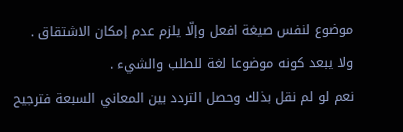موضوع لنفس صيغة افعل وإلّا يلزم عدم إمكان الاشتقاق .
ولا يبعد كونه موضوعا لغة للطلب والشيء .
نعم لو لم نقل بذلك وحصل التردد بين المعاني السبعة فترجيح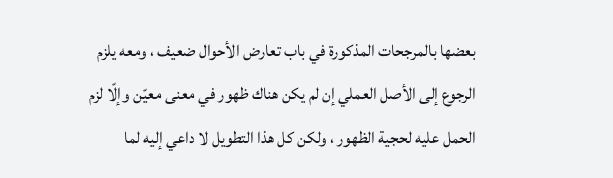بعضها بالمرجحات المذكورة في باب تعارض الأحوال ضعيف ، ومعه يلزم الرجوع إلى الأصل العملي إن لم يكن هناك ظهور في معنى معيّن وإلّا لزم الحمل عليه لحجية الظهور ، ولكن كل هذا التطويل لا داعي إليه لما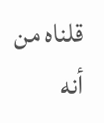قلناه من أنه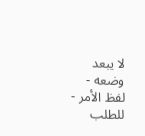لا يبعد وضعه - لفظ الأمر - للطلب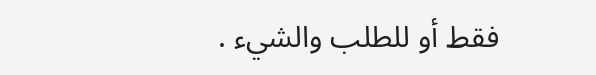فقط أو للطلب والشيء .